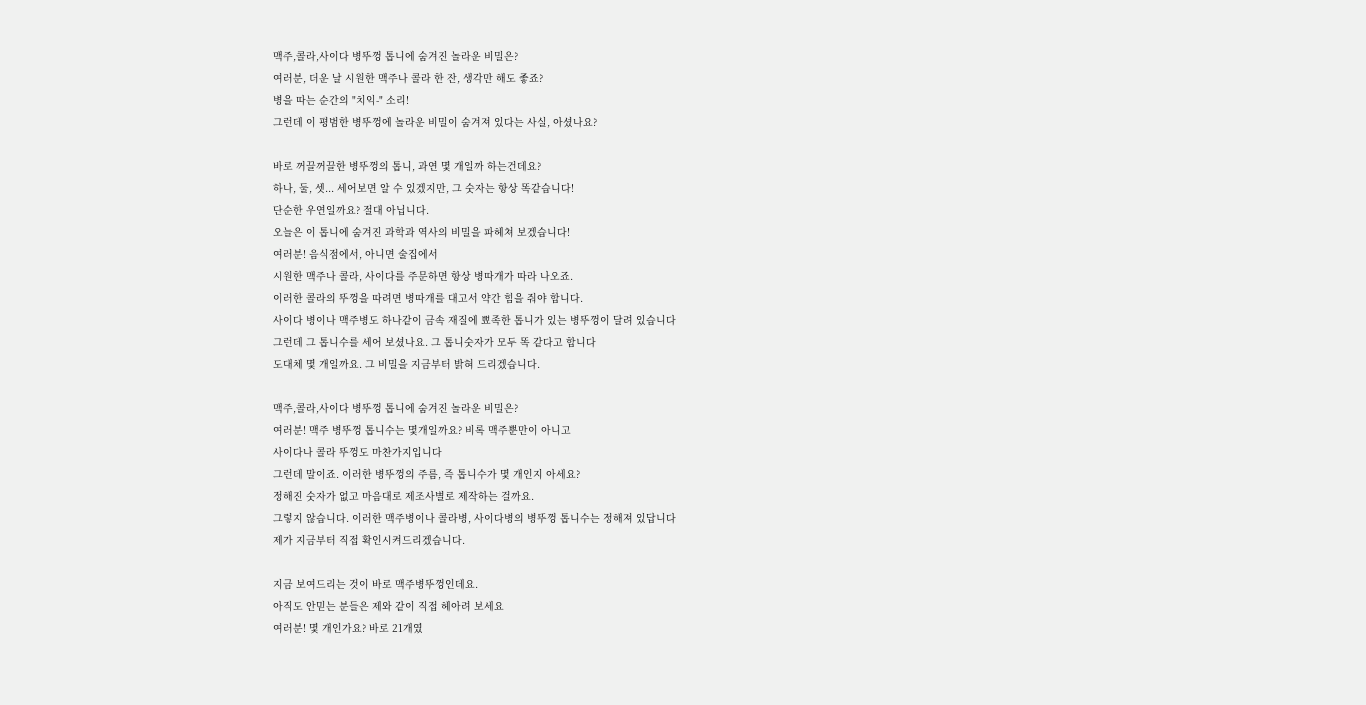맥주,콜라,사이다 병뚜껑 톱니에 숨겨진 놀라운 비밀은?
여러분, 더운 날 시원한 맥주나 콜라 한 잔, 생각만 해도 좋죠?
병을 따는 순간의 "치익-" 소리!
그런데 이 평범한 병뚜껑에 놀라운 비밀이 숨겨져 있다는 사실, 아셨나요?

바로 꺼끌꺼끌한 병뚜껑의 톱니, 과연 몇 개일까 하는건데요?
하나, 둘, 셋... 세어보면 알 수 있겠지만, 그 숫자는 항상 똑같습니다!
단순한 우연일까요? 절대 아닙니다.
오늘은 이 톱니에 숨겨진 과학과 역사의 비밀을 파헤쳐 보겠습니다!
여러분! 음식점에서, 아니면 술집에서
시원한 맥주나 콜라, 사이다를 주문하면 항상 병따개가 따라 나오죠.
이러한 콜라의 뚜껑을 따려면 병따개를 대고서 약간 힘을 줘야 합니다.
사이다 병이나 맥주병도 하나같이 금속 재질에 뾰족한 톱니가 있는 병뚜껑이 달려 있습니다
그런데 그 톱니수를 세어 보셨나요. 그 톱니숫자가 모두 똑 같다고 합니다
도대체 몇 개일까요. 그 비밀을 지금부터 밝혀 드리겠습니다.

맥주,콜라,사이다 병뚜껑 톱니에 숨겨진 놀라운 비밀은?
여러분! 맥주 병뚜껑 톱니수는 몇개일까요? 비록 맥주뿐만이 아니고
사이다나 콜라 뚜껑도 마찬가지입니다
그런데 말이죠. 이러한 병뚜껑의 주름, 즉 톱니수가 몇 개인지 아세요?
정해진 숫자가 없고 마음대로 제조사별로 제작하는 걸까요.
그렇지 않습니다. 이러한 맥주병이나 콜라병, 사이다병의 병뚜껑 톱니수는 정해져 있답니다
제가 지금부터 직접 확인시켜드리겠습니다.

지금 보여드리는 것이 바로 맥주병뚜껑인데요.
아직도 안믿는 분들은 제와 같이 직접 헤아려 보세요
여러분! 몇 개인가요? 바로 21개였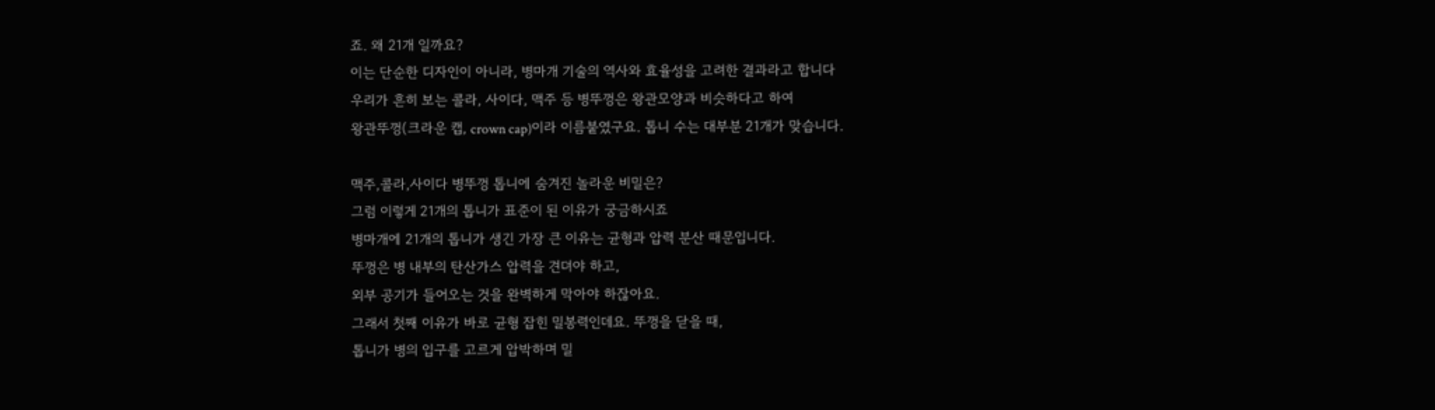죠. 왜 21개 일까요?
이는 단순한 디자인이 아니라, 병마개 기술의 역사와 효율성을 고려한 결과라고 합니다
우리가 흔히 보는 콜라, 사이다, 맥주 등 병뚜껑은 왕관모양과 비슷하다고 하여
왕관뚜껑(크라운 캡, crown cap)이라 이름붙였구요. 톱니 수는 대부분 21개가 맞습니다.

맥주,콜라,사이다 병뚜껑 톱니에 숨겨진 놀라운 비밀은?
그럼 이렇게 21개의 톱니가 표준이 된 이유가 궁금하시죠
병마개에 21개의 톱니가 생긴 가장 큰 이유는 균형과 압력 분산 때문입니다.
뚜껑은 병 내부의 탄산가스 압력을 견뎌야 하고,
외부 공기가 들어오는 것을 완벽하게 막아야 하잖아요.
그래서 첫째 이유가 바로 균형 잡힌 밀봉력인데요. 뚜껑을 닫을 때,
톱니가 병의 입구를 고르게 압박하며 밀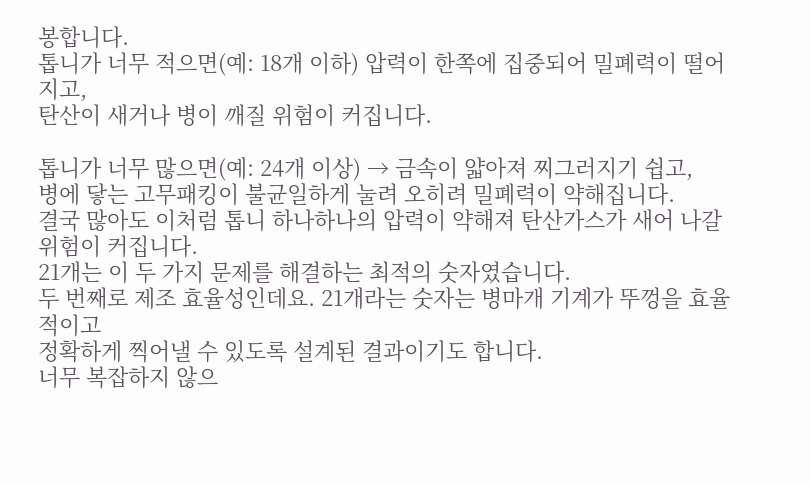봉합니다.
톱니가 너무 적으면(예: 18개 이하) 압력이 한쪽에 집중되어 밀폐력이 떨어지고,
탄산이 새거나 병이 깨질 위험이 커집니다.

톱니가 너무 많으면(예: 24개 이상) → 금속이 얇아져 찌그러지기 쉽고,
병에 닿는 고무패킹이 불균일하게 눌려 오히려 밀폐력이 약해집니다.
결국 많아도 이처럼 톱니 하나하나의 압력이 약해져 탄산가스가 새어 나갈 위험이 커집니다.
21개는 이 두 가지 문제를 해결하는 최적의 숫자였습니다.
두 번째로 제조 효율성인데요. 21개라는 숫자는 병마개 기계가 뚜껑을 효율적이고
정확하게 찍어낼 수 있도록 설계된 결과이기도 합니다.
너무 복잡하지 않으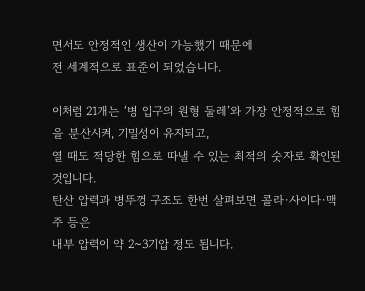면서도 안정적인 생산이 가능했기 때문에
전 세계적으로 표준이 되었습니다.

이처럼 21개는 ‘병 입구의 원형 둘레’와 가장 안정적으로 힘을 분산시켜, 기밀성이 유지되고,
열 때도 적당한 힘으로 따낼 수 있는 최적의 숫자로 확인된 것입니다.
탄산 압력과 병뚜껑 구조도 한번 살펴보면 콜라·사이다·맥주 등은
내부 압력이 약 2~3기압 정도 됩니다.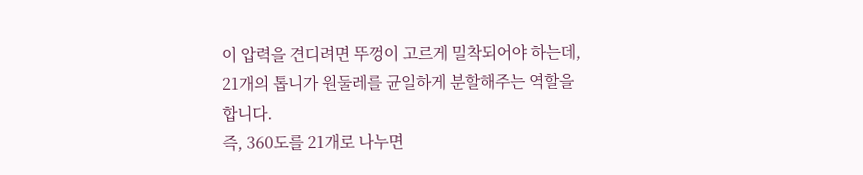이 압력을 견디려면 뚜껑이 고르게 밀착되어야 하는데,
21개의 톱니가 원둘레를 균일하게 분할해주는 역할을 합니다.
즉, 360도를 21개로 나누면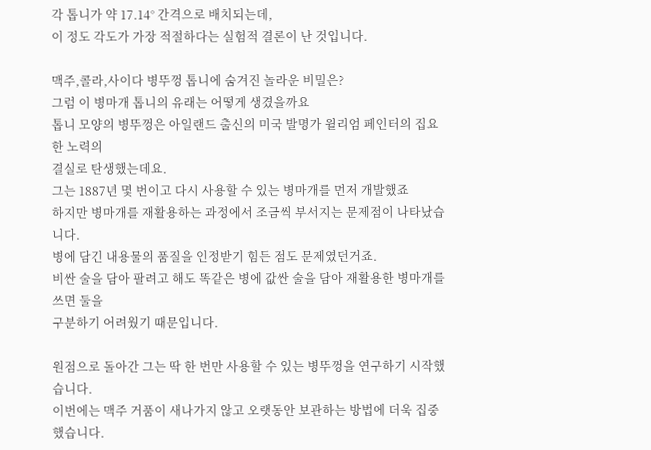각 톱니가 약 17.14° 간격으로 배치되는데,
이 정도 각도가 가장 적절하다는 실험적 결론이 난 것입니다.

맥주,콜라,사이다 병뚜껑 톱니에 숨겨진 놀라운 비밀은?
그럼 이 병마개 톱니의 유래는 어떻게 생겼을까요
톱니 모양의 병뚜껑은 아일랜드 출신의 미국 발명가 윌리엄 페인터의 집요한 노력의
결실로 탄생했는데요.
그는 1887년 몇 번이고 다시 사용할 수 있는 병마개를 먼저 개발했죠
하지만 병마개를 재활용하는 과정에서 조금씩 부서지는 문제점이 나타났습니다.
병에 담긴 내용물의 품질을 인정받기 힘든 점도 문제였던거죠.
비싼 술을 담아 팔려고 해도 똑같은 병에 값싼 술을 담아 재활용한 병마개를 쓰면 둘을
구분하기 어려웠기 때문입니다.

원점으로 돌아간 그는 딱 한 번만 사용할 수 있는 병뚜껑을 연구하기 시작했습니다.
이번에는 맥주 거품이 새나가지 않고 오랫동안 보관하는 방법에 더욱 집중했습니다.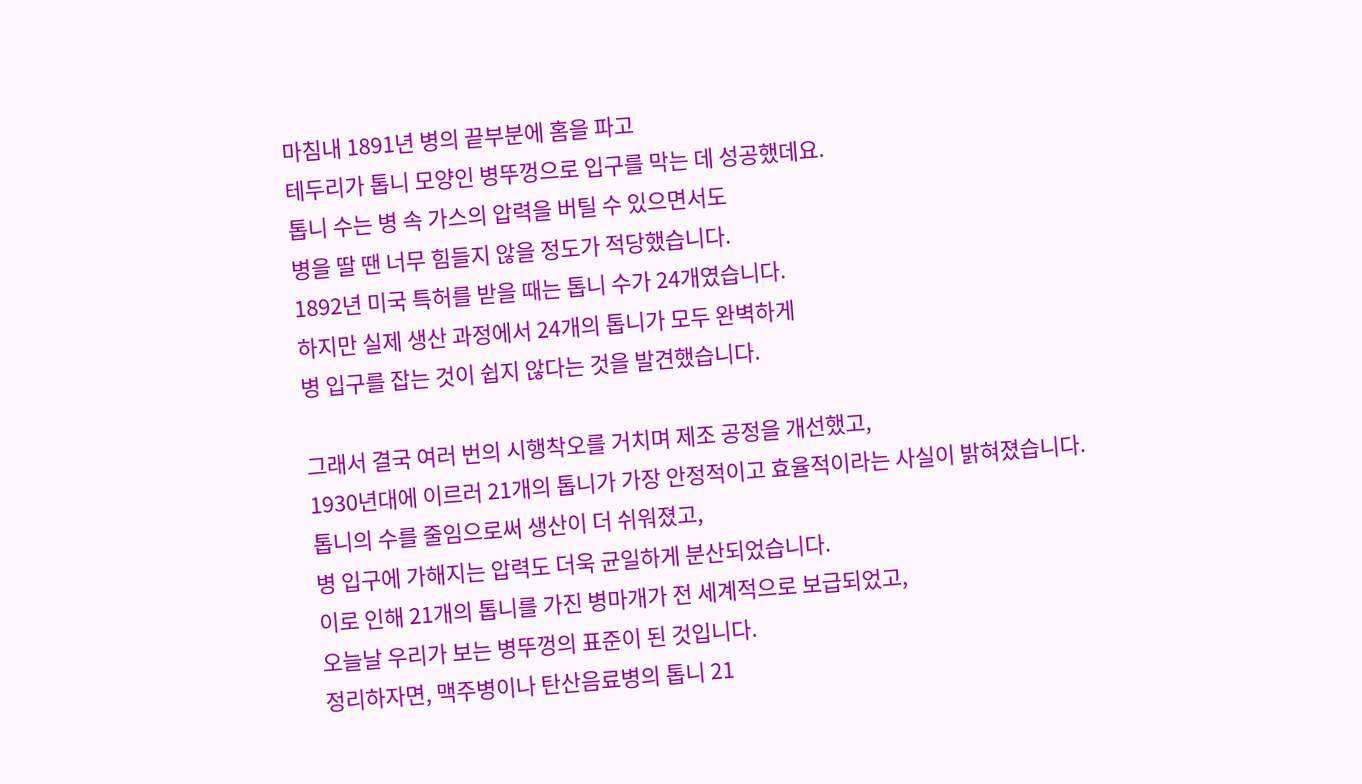마침내 1891년 병의 끝부분에 홈을 파고
테두리가 톱니 모양인 병뚜껑으로 입구를 막는 데 성공했데요.
톱니 수는 병 속 가스의 압력을 버틸 수 있으면서도
병을 딸 땐 너무 힘들지 않을 정도가 적당했습니다.
1892년 미국 특허를 받을 때는 톱니 수가 24개였습니다.
하지만 실제 생산 과정에서 24개의 톱니가 모두 완벽하게
병 입구를 잡는 것이 쉽지 않다는 것을 발견했습니다.

그래서 결국 여러 번의 시행착오를 거치며 제조 공정을 개선했고,
1930년대에 이르러 21개의 톱니가 가장 안정적이고 효율적이라는 사실이 밝혀졌습니다.
톱니의 수를 줄임으로써 생산이 더 쉬워졌고,
병 입구에 가해지는 압력도 더욱 균일하게 분산되었습니다.
이로 인해 21개의 톱니를 가진 병마개가 전 세계적으로 보급되었고,
오늘날 우리가 보는 병뚜껑의 표준이 된 것입니다.
정리하자면, 맥주병이나 탄산음료병의 톱니 21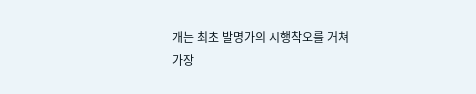개는 최초 발명가의 시행착오를 거쳐
가장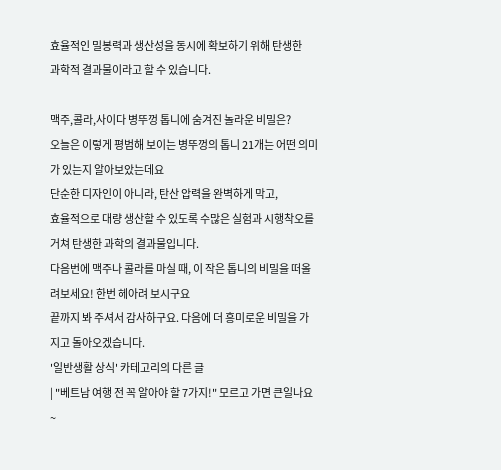효율적인 밀봉력과 생산성을 동시에 확보하기 위해 탄생한
과학적 결과물이라고 할 수 있습니다.

맥주,콜라,사이다 병뚜껑 톱니에 숨겨진 놀라운 비밀은?
오늘은 이렇게 평범해 보이는 병뚜껑의 톱니 21개는 어떤 의미가 있는지 알아보았는데요
단순한 디자인이 아니라, 탄산 압력을 완벽하게 막고,
효율적으로 대량 생산할 수 있도록 수많은 실험과 시행착오를 거쳐 탄생한 과학의 결과물입니다.
다음번에 맥주나 콜라를 마실 때, 이 작은 톱니의 비밀을 떠올려보세요! 한번 헤아려 보시구요
끝까지 봐 주셔서 감사하구요. 다음에 더 흥미로운 비밀을 가지고 돌아오겠습니다.
'일반생활 상식' 카테고리의 다른 글
| "베트남 여행 전 꼭 알아야 할 7가지!" 모르고 가면 큰일나요~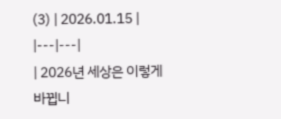(3) | 2026.01.15 |
|---|---|
| 2026년 세상은 이렇게 바뀝니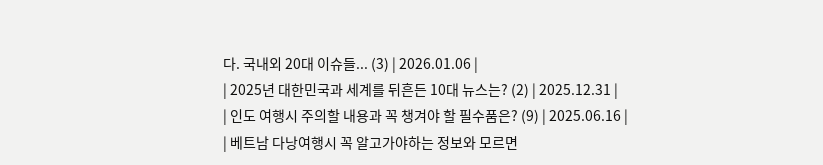다. 국내외 20대 이슈들... (3) | 2026.01.06 |
| 2025년 대한민국과 세계를 뒤흔든 10대 뉴스는? (2) | 2025.12.31 |
| 인도 여행시 주의할 내용과 꼭 챙겨야 할 필수품은? (9) | 2025.06.16 |
| 베트남 다낭여행시 꼭 알고가야하는 정보와 모르면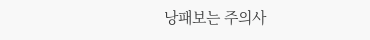낭패보는 주의사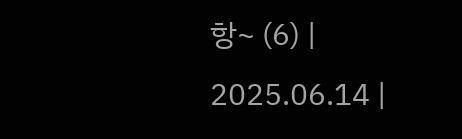항~ (6) | 2025.06.14 |